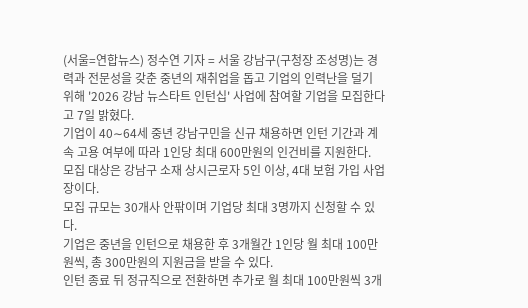(서울=연합뉴스) 정수연 기자 = 서울 강남구(구청장 조성명)는 경력과 전문성을 갖춘 중년의 재취업을 돕고 기업의 인력난을 덜기 위해 '2026 강남 뉴스타트 인턴십' 사업에 참여할 기업을 모집한다고 7일 밝혔다.
기업이 40∼64세 중년 강남구민을 신규 채용하면 인턴 기간과 계속 고용 여부에 따라 1인당 최대 600만원의 인건비를 지원한다.
모집 대상은 강남구 소재 상시근로자 5인 이상, 4대 보험 가입 사업장이다.
모집 규모는 30개사 안팎이며 기업당 최대 3명까지 신청할 수 있다.
기업은 중년을 인턴으로 채용한 후 3개월간 1인당 월 최대 100만원씩, 총 300만원의 지원금을 받을 수 있다.
인턴 종료 뒤 정규직으로 전환하면 추가로 월 최대 100만원씩 3개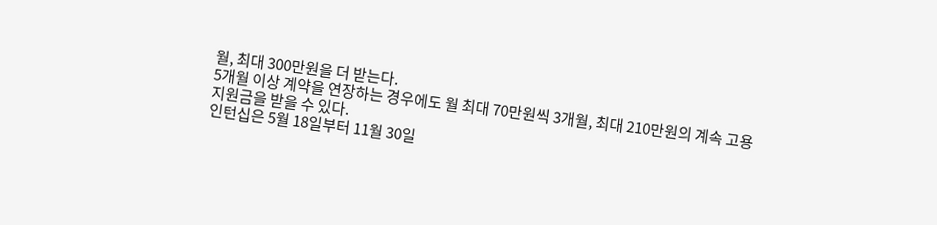월, 최대 300만원을 더 받는다.
5개월 이상 계약을 연장하는 경우에도 월 최대 70만원씩 3개월, 최대 210만원의 계속 고용 지원금을 받을 수 있다.
인턴십은 5월 18일부터 11월 30일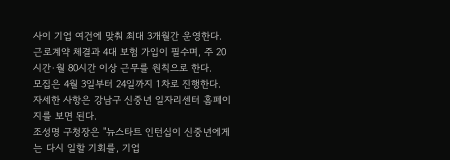사이 기업 여건에 맞춰 최대 3개월간 운영한다. 근로계약 체결과 4대 보험 가입이 필수며, 주 20시간·월 80시간 이상 근무를 원칙으로 한다.
모집은 4월 3일부터 24일까지 1차로 진행한다. 자세한 사항은 강남구 신중년 일자리센터 홈페이지를 보면 된다.
조성명 구청장은 "뉴스타트 인턴십이 신중년에게는 다시 일할 기회를, 기업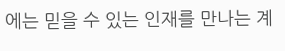에는 믿을 수 있는 인재를 만나는 계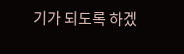기가 되도록 하겠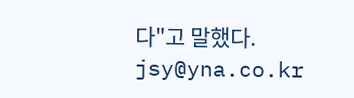다"고 말했다.
jsy@yna.co.kr